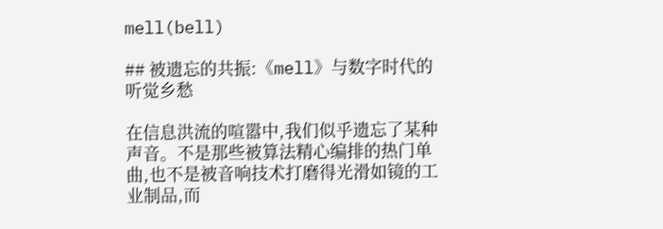mell(bell)

## 被遗忘的共振:《mell》与数字时代的听觉乡愁

在信息洪流的喧嚣中,我们似乎遗忘了某种声音。不是那些被算法精心编排的热门单曲,也不是被音响技术打磨得光滑如镜的工业制品,而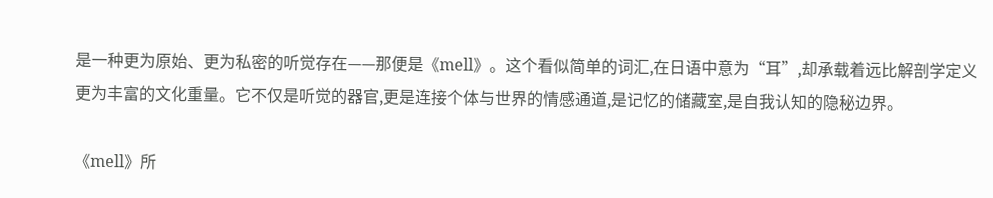是一种更为原始、更为私密的听觉存在——那便是《mell》。这个看似简单的词汇,在日语中意为“耳”,却承载着远比解剖学定义更为丰富的文化重量。它不仅是听觉的器官,更是连接个体与世界的情感通道,是记忆的储藏室,是自我认知的隐秘边界。

《mell》所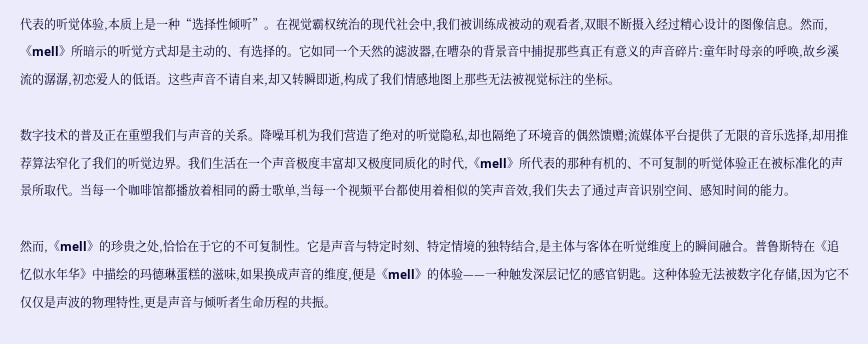代表的听觉体验,本质上是一种“选择性倾听”。在视觉霸权统治的现代社会中,我们被训练成被动的观看者,双眼不断摄入经过精心设计的图像信息。然而,《mell》所暗示的听觉方式却是主动的、有选择的。它如同一个天然的滤波器,在嘈杂的背景音中捕捉那些真正有意义的声音碎片:童年时母亲的呼唤,故乡溪流的潺潺,初恋爱人的低语。这些声音不请自来,却又转瞬即逝,构成了我们情感地图上那些无法被视觉标注的坐标。

数字技术的普及正在重塑我们与声音的关系。降噪耳机为我们营造了绝对的听觉隐私,却也隔绝了环境音的偶然馈赠;流媒体平台提供了无限的音乐选择,却用推荐算法窄化了我们的听觉边界。我们生活在一个声音极度丰富却又极度同质化的时代,《mell》所代表的那种有机的、不可复制的听觉体验正在被标准化的声景所取代。当每一个咖啡馆都播放着相同的爵士歌单,当每一个视频平台都使用着相似的笑声音效,我们失去了通过声音识别空间、感知时间的能力。

然而,《mell》的珍贵之处,恰恰在于它的不可复制性。它是声音与特定时刻、特定情境的独特结合,是主体与客体在听觉维度上的瞬间融合。普鲁斯特在《追忆似水年华》中描绘的玛德琳蛋糕的滋味,如果换成声音的维度,便是《mell》的体验——一种触发深层记忆的感官钥匙。这种体验无法被数字化存储,因为它不仅仅是声波的物理特性,更是声音与倾听者生命历程的共振。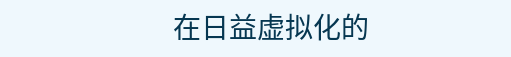在日益虚拟化的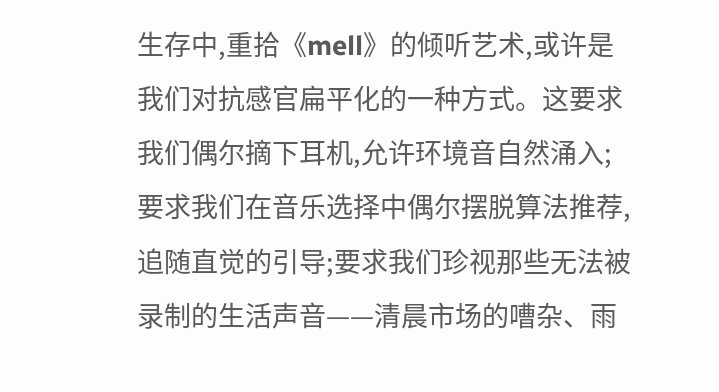生存中,重拾《mell》的倾听艺术,或许是我们对抗感官扁平化的一种方式。这要求我们偶尔摘下耳机,允许环境音自然涌入;要求我们在音乐选择中偶尔摆脱算法推荐,追随直觉的引导;要求我们珍视那些无法被录制的生活声音——清晨市场的嘈杂、雨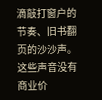滴敲打窗户的节奏、旧书翻页的沙沙声。这些声音没有商业价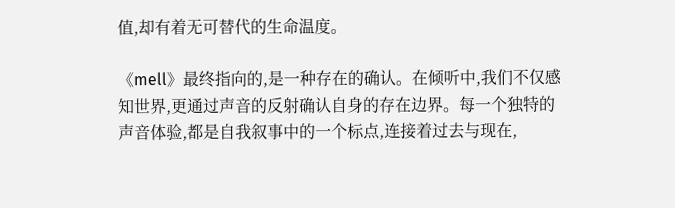值,却有着无可替代的生命温度。

《mell》最终指向的,是一种存在的确认。在倾听中,我们不仅感知世界,更通过声音的反射确认自身的存在边界。每一个独特的声音体验,都是自我叙事中的一个标点,连接着过去与现在,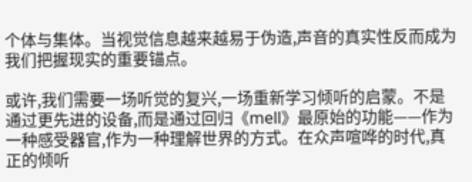个体与集体。当视觉信息越来越易于伪造,声音的真实性反而成为我们把握现实的重要锚点。

或许,我们需要一场听觉的复兴,一场重新学习倾听的启蒙。不是通过更先进的设备,而是通过回归《mell》最原始的功能——作为一种感受器官,作为一种理解世界的方式。在众声喧哗的时代,真正的倾听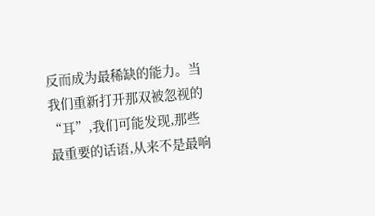反而成为最稀缺的能力。当我们重新打开那双被忽视的“耳”,我们可能发现,那些最重要的话语,从来不是最响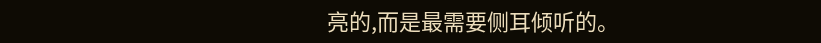亮的,而是最需要侧耳倾听的。